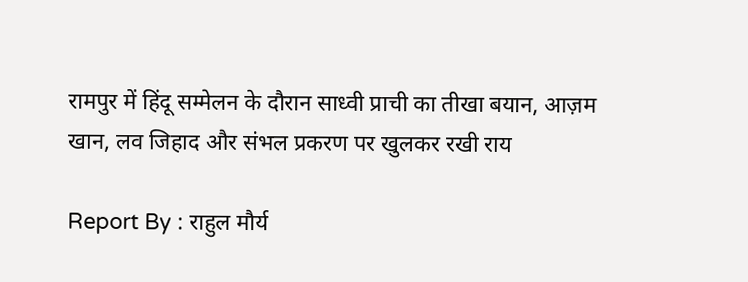रामपुर में हिंदू सम्मेलन के दौरान साध्वी प्राची का तीखा बयान, आज़म खान, लव जिहाद और संभल प्रकरण पर खुलकर रखी राय

Report By : राहुल मौर्य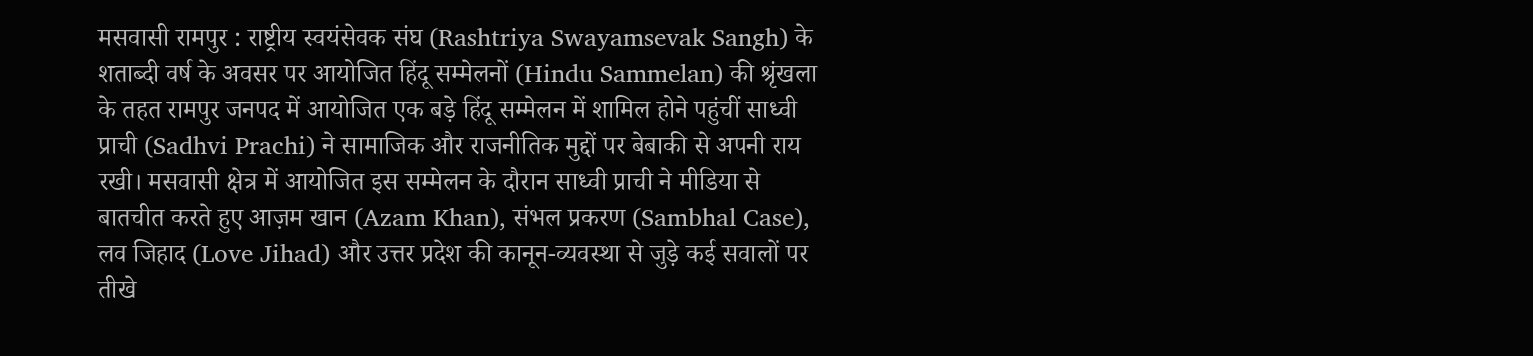मसवासी रामपुर : राष्ट्रीय स्वयंसेवक संघ (Rashtriya Swayamsevak Sangh) के शताब्दी वर्ष के अवसर पर आयोजित हिंदू सम्मेलनों (Hindu Sammelan) की श्रृंखला के तहत रामपुर जनपद में आयोजित एक बड़े हिंदू सम्मेलन में शामिल होने पहुंचीं साध्वी प्राची (Sadhvi Prachi) ने सामाजिक और राजनीतिक मुद्दों पर बेबाकी से अपनी राय रखी। मसवासी क्षेत्र में आयोजित इस सम्मेलन के दौरान साध्वी प्राची ने मीडिया से बातचीत करते हुए आज़म खान (Azam Khan), संभल प्रकरण (Sambhal Case), लव जिहाद (Love Jihad) और उत्तर प्रदेश की कानून-व्यवस्था से जुड़े कई सवालों पर तीखे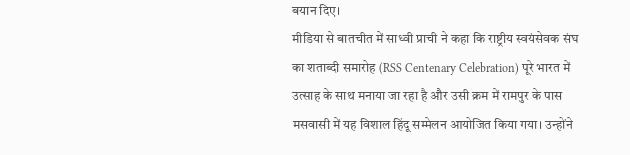बयान दिए।
मीडिया से बातचीत में साध्वी प्राची ने कहा कि राष्ट्रीय स्वयंसेवक संघ का शताब्दी समारोह (RSS Centenary Celebration) पूरे भारत में उत्साह के साथ मनाया जा रहा है और उसी क्रम में रामपुर के पास मसवासी में यह विशाल हिंदू सम्मेलन आयोजित किया गया। उन्होंने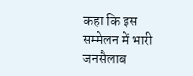कहा कि इस सम्मेलन में भारी जनसैलाब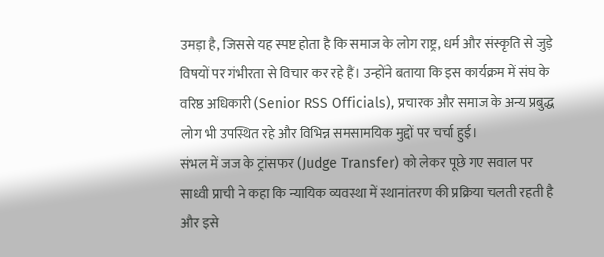उमड़ा है, जिससे यह स्पष्ट होता है कि समाज के लोग राष्ट्र, धर्म और संस्कृति से जुड़े विषयों पर गंभीरता से विचार कर रहे हैं। उन्होंने बताया कि इस कार्यक्रम में संघ के वरिष्ठ अधिकारी (Senior RSS Officials), प्रचारक और समाज के अन्य प्रबुद्ध लोग भी उपस्थित रहे और विभिन्न समसामयिक मुद्दों पर चर्चा हुई।
संभल में जज के ट्रांसफर (Judge Transfer) को लेकर पूछे गए सवाल पर साध्वी प्राची ने कहा कि न्यायिक व्यवस्था में स्थानांतरण की प्रक्रिया चलती रहती है और इसे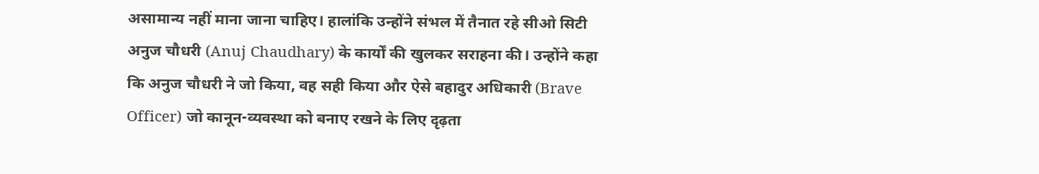असामान्य नहीं माना जाना चाहिए। हालांकि उन्होंने संभल में तैनात रहे सीओ सिटी अनुज चौधरी (Anuj Chaudhary) के कार्यों की खुलकर सराहना की। उन्होंने कहा कि अनुज चौधरी ने जो किया, वह सही किया और ऐसे बहादुर अधिकारी (Brave Officer) जो कानून-व्यवस्था को बनाए रखने के लिए दृढ़ता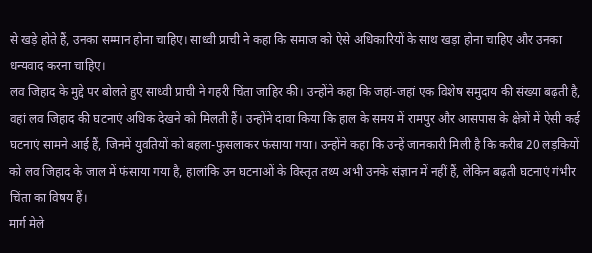से खड़े होते हैं, उनका सम्मान होना चाहिए। साध्वी प्राची ने कहा कि समाज को ऐसे अधिकारियों के साथ खड़ा होना चाहिए और उनका धन्यवाद करना चाहिए।
लव जिहाद के मुद्दे पर बोलते हुए साध्वी प्राची ने गहरी चिंता जाहिर की। उन्होंने कहा कि जहां-जहां एक विशेष समुदाय की संख्या बढ़ती है, वहां लव जिहाद की घटनाएं अधिक देखने को मिलती हैं। उन्होंने दावा किया कि हाल के समय में रामपुर और आसपास के क्षेत्रों में ऐसी कई घटनाएं सामने आई हैं, जिनमें युवतियों को बहला-फुसलाकर फंसाया गया। उन्होंने कहा कि उन्हें जानकारी मिली है कि करीब 20 लड़कियों को लव जिहाद के जाल में फंसाया गया है, हालांकि उन घटनाओं के विस्तृत तथ्य अभी उनके संज्ञान में नहीं हैं, लेकिन बढ़ती घटनाएं गंभीर चिंता का विषय हैं।
मार्ग मेले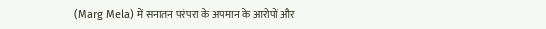(Marg Mela) में सनातन परंपरा के अपमान के आरोपों और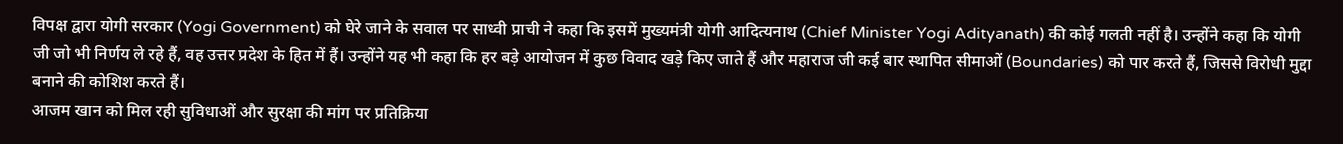विपक्ष द्वारा योगी सरकार (Yogi Government) को घेरे जाने के सवाल पर साध्वी प्राची ने कहा कि इसमें मुख्यमंत्री योगी आदित्यनाथ (Chief Minister Yogi Adityanath) की कोई गलती नहीं है। उन्होंने कहा कि योगी जी जो भी निर्णय ले रहे हैं, वह उत्तर प्रदेश के हित में हैं। उन्होंने यह भी कहा कि हर बड़े आयोजन में कुछ विवाद खड़े किए जाते हैं और महाराज जी कई बार स्थापित सीमाओं (Boundaries) को पार करते हैं, जिससे विरोधी मुद्दा बनाने की कोशिश करते हैं।
आजम खान को मिल रही सुविधाओं और सुरक्षा की मांग पर प्रतिक्रिया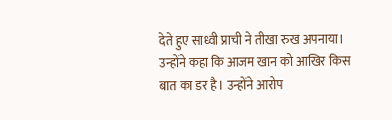देते हुए साध्वी प्राची ने तीखा रुख अपनाया। उन्होंने कहा कि आजम खान को आखिर किस बात का डर है। उन्होंने आरोप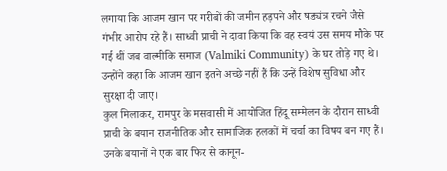लगाया कि आजम खान पर गरीबों की जमीन हड़पने और षड्यंत्र रचने जैसे गंभीर आरोप रहे हैं। साध्वी प्राची ने दावा किया कि वह स्वयं उस समय मौके पर गई थीं जब वाल्मीकि समाज (Valmiki Community) के घर तोड़े गए थे। उन्होंने कहा कि आजम खान इतने अच्छे नहीं हैं कि उन्हें विशेष सुविधा और सुरक्षा दी जाए।
कुल मिलाकर, रामपुर के मसवासी में आयोजित हिंदू सम्मेलन के दौरान साध्वी प्राची के बयान राजनीतिक और सामाजिक हलकों में चर्चा का विषय बन गए हैं। उनके बयानों ने एक बार फिर से कानून-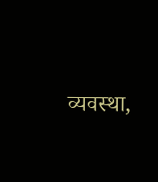व्यवस्था,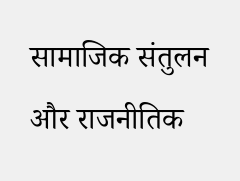सामाजिक संतुलन और राजनीतिक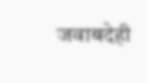जवाबदेही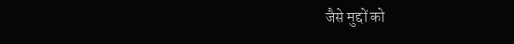जैसे मुद्दों को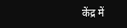केंद्र में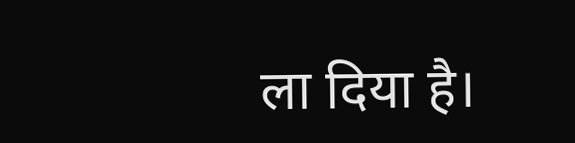ला दिया है।